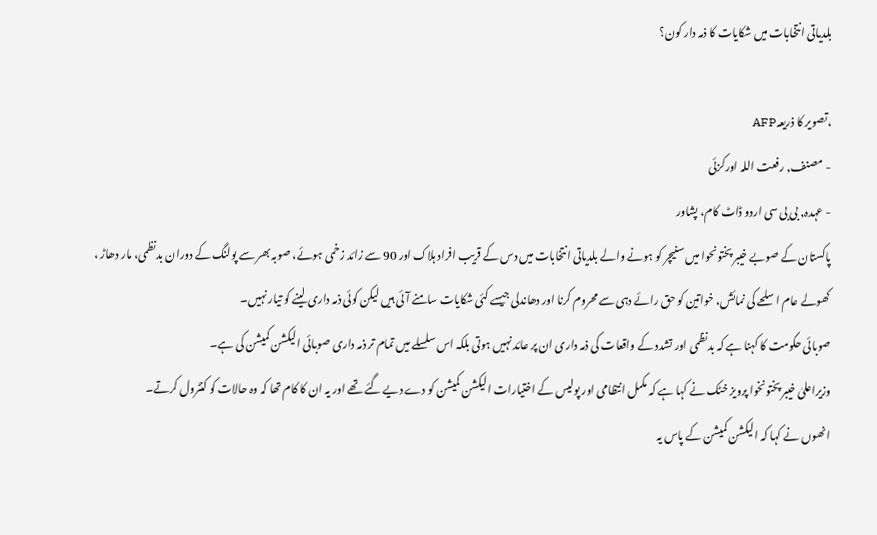بلدیاتی انتخابات میں شکایات کا ذمہ دار کون؟

،تصویر کا ذریعہAFP
- مصنف, رفعت اللہ اورکزئی
- عہدہ, بی بی سی اردو ڈاٹ کام، پشاور
پاکستان کے صوبے خیبر پختونحوا میں سنیچر کو ہونے والے بلدیاتی انتخابات میں دس کے قریب افراد ہلاک اور 90 سے زائد زخمی ہوئے، صوبہ بھر سے پولنگ کے دوران بدنظمی، مار دھاڑ ، کھولے عام اسلحے کی نمائش، خواتین کو حق رائے دہی سے محروم کرنا اور دھاندلی جیسے کئی شکایات سامنے آئی ہیں لیکن کوئی ذمہ داری لینے کو تیار نہیں۔
صوبائی حکومت کا کہنا ہے کہ بدنظمی اور تشدد کے واقعات کی ذمہ داری ان پر عائد نہیں ہوتی بلکہ اس سلسلے میں تمام تر ذمہ داری صوبائی الیکشن کمیشن کی ہے۔
وزیراعلیٰ خیبر پختونخوا پرویز خٹک نے کہا ہے کہ مکمل انتظامی اور پولیس کے اختیارات الیکشن کمیشن کو دے دیے گئے تھے اور یہ ان کا کام تھا کہ وہ حالات کو کنٹرول کرتے۔
انھوں نے کہا کہ الیکشن کمیشن کے پاس یہ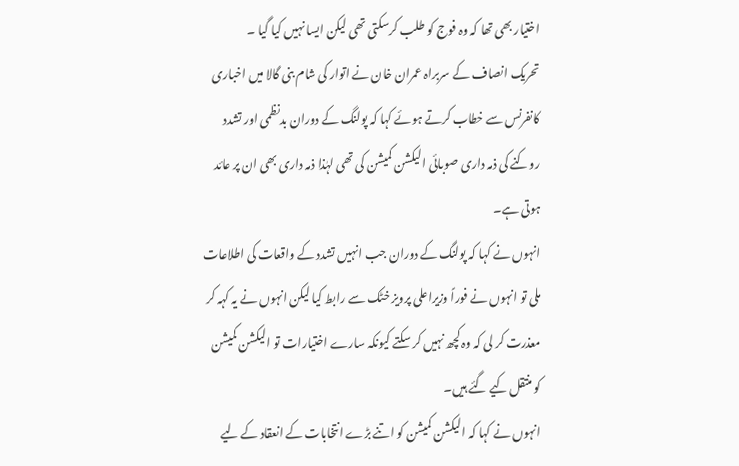اختیار بھی تھا کہ وہ فوج کو طلب کرسکتی تھی لیکن ایسا نہیں کیا گیا ۔
تحریک انصاف کے سربراہ عمران خان نے اتوار کی شام بنی گالا میں اخباری کانفرنس سے خطاب کرتے ہوئے کہا کہ پولنگ کے دوران بدنظمی اور تشدد روکنے کی ذمہ داری صوبائی الیکشن کمیشن کی تھی لہٰذا ذمہ داری بھی ان پر عائد ہوتی ہے۔
انہوں نے کہا کہ پولنگ کے دوران جب انہیں تشدد کے واقعات کی اطلاعات ملی تو انہوں نے فوراً وزیراعلی پرویز خٹک سے رابط کیا لیکن انہوں نے یہ کہہ کر معذرت کر لی کہ وہ کچھ نہیں کر سکتے کیونکہ سارے اختیارات تو الیکشن کمیشن کو منتقل کیے گئے ہیں۔
انہوں نے کہا کہ الیکشن کمیشن کو اتنے بڑے انتخابات کے انعقاد کے لیے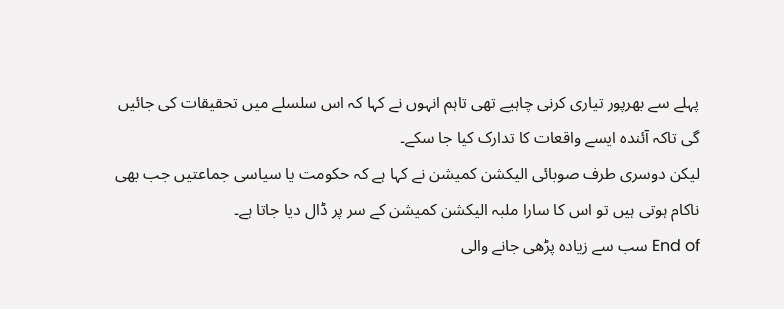پہلے سے بھرپور تیاری کرنی چاہیے تھی تاہم انہوں نے کہا کہ اس سلسلے میں تحقیقات کی جائیں گی تاکہ آئندہ ایسے واقعات کا تدارک کیا جا سکے۔
لیکن دوسری طرف صوبائی الیکشن کمیشن نے کہا ہے کہ حکومت یا سیاسی جماعتیں جب بھی ناکام ہوتی ہیں تو اس کا سارا ملبہ الیکشن کمیشن کے سر پر ڈال دیا جاتا ہے۔
End of سب سے زیادہ پڑھی جانے والی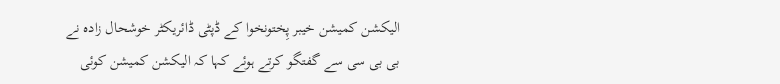الیکشن کمیشن خیبر پِختونخوا کے ڈپٹی ڈائریکٹر خوشحال زادہ نے بی بی سی سے گفتگو کرتے ہوئے کہا کہ الیکشن کمیشن کوئی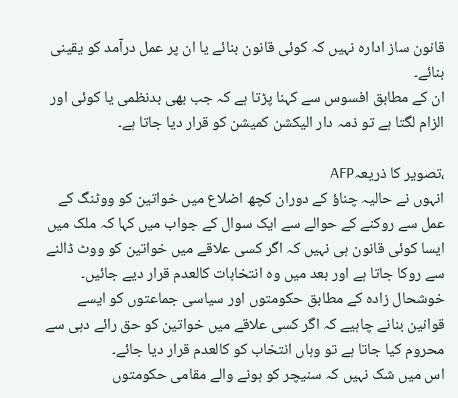قانون ساز ادارہ نہیں کہ کوئی قانون بنائے یا ان پر عمل درآمد کو یقینی بنائے۔
ان کے مطابق افسوس سے کہنا پڑتا ہے کہ جب بھی بدنظمی یا کوئی اور الزام لگتا ہے تو ذمہ دار الیکشن کمیشن کو قرار دیا جاتا ہے۔

،تصویر کا ذریعہAFP
انہوں نے حالیہ چناؤ کے دوران کچھ اضلاع میں خواتین کو ووٹنگ کے عمل سے روکنے کے حوالے سے ایک سوال کے جواب میں کہا کہ ملک میں ایسا کوئی قانون ہی نہیں کہ اگر کسی علاقے میں خواتین کو ووٹ ڈالنے سے روکا جاتا ہے اور بعد میں وہ انتخابات کالعدم قرار دیے جائیں۔
خوشحال زادہ کے مطابق حکومتوں اور سیاسی جماعتوں کو ایسے قوانین بنانے چاہیے کہ اگر کسی علاقے میں خواتین کو حق رائے دہی سے محروم کیا جاتا ہے تو وہاں انتخاب کو کالعدم قرار دیا جائے۔
اس میں شک نہیں کہ سنیچر کو ہونے والے مقامی حکومتوں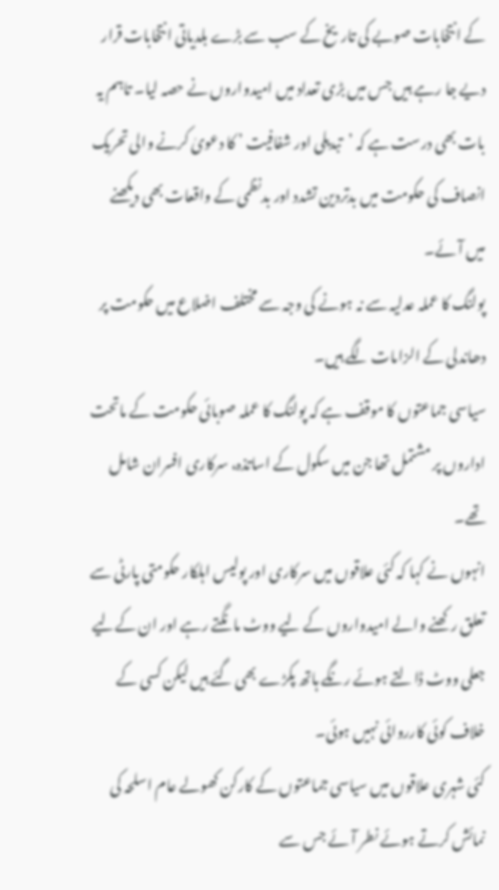کے انتخابات صوبے کی تاریخ کے سب سے بڑے بلدیاتی انتخابات قرار دیے جا رہے ہیں جس میں بڑی تعداد میں امیدواروں نے حصہ لیا۔ تاہم یہ بات بھی درست ہے کہ ’تبدیلی اور شفافیت ’ کا دعویٰ کرنے والی تحریک انصاف کی حکومت میں بدتردین تشدد اور بدنظمی کے واقعات بھی دیکھنے میں آئے۔
پولنگ کا عملہ عدلیہ سے نہ ہونے کی وجہ سے مختلف اضلاع میں حکومت پر دھاندلی کے الزامات لگے ہیں۔
سیاسی جماعتوں کا موقف ہے کہ پولنگ کا عملہ صوبائی حکومت کے ماتحت اداروں پر مشتمل تھا جن میں سکول کے اساتذہ، سرکاری افسران شامل تھے۔
انہوں نے کہا کہ کئی علاقوں میں سرکاری اور پولیس اہلکار حکومتی پارٹی سے تعلق رکھنے والے امیدواروں کے لیے ووٹ مانگتے رہے اور ان کےلیے جعلی ووٹ ڈالتے ہوئے رنگے ہاتھ پکڑے بھی گئے ہیں لیکن کسی کے خلاف کوئی کارروائی نہیں ہوئی۔
کئی شہری علاقوں میں سیاسی جماعتوں کے کارکن کھولے عام اسلحہ کی نمائش کرتے ہوئے نطر آئے جس سے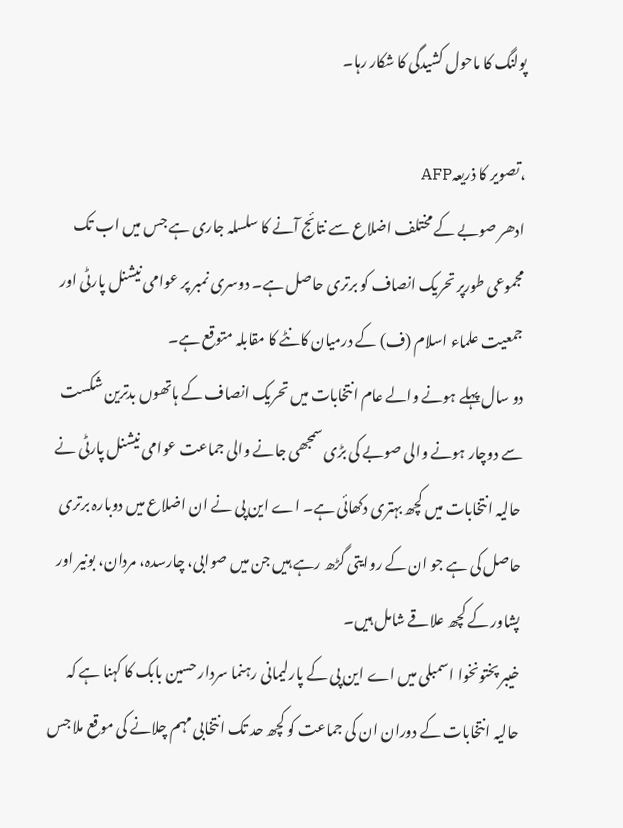پولنگ کا ماحول کشیدگی کا شکار رہا۔

،تصویر کا ذریعہAFP
ادھر صوبے کے مختلف اضلاع سے نتائج آنے کا سلسلہ جاری ہے جس میں اب تک مجموعی طورپر تحریک انصاف کو برتری حاصل ہے۔ دوسری نمبر پر عوامی نیشنل پارٹی اور جمعیت علماء اسلام (ف) کے درمیان کانٹے کا مقابلہ متوقع ہے۔
دو سال پہلے ہونے والے عام انتخابات میں تحریک انصاف کے ہاتھوں بدترین شکست سے دوچار ہونے والی صوبے کی بڑی سمجھی جانے والی جماعت عوامی نیشنل پارٹی نے حالیہ انتخابات میں کچھ بہتری دکھائی ہے۔ اے این پی نے ان اضلاع میں دوبارہ برتری حاصل کی ہے جو ان کے روایتی گڑھ رہے ہیں جن میں صوابی، چارسدہ، مردان، بونیر اور پشاور کے کچھ علاقے شامل ہیں۔
خیبر پختونخوا اسمبلی میں اے این پی کے پارلیمانی رہنما سردار حسین بابک کا کہنا ہے کہ حالیہ انتخابات کے دوران ان کی جماعت کو کچھ حد تک انتخابی مہم چلانے کی موقع ملا جس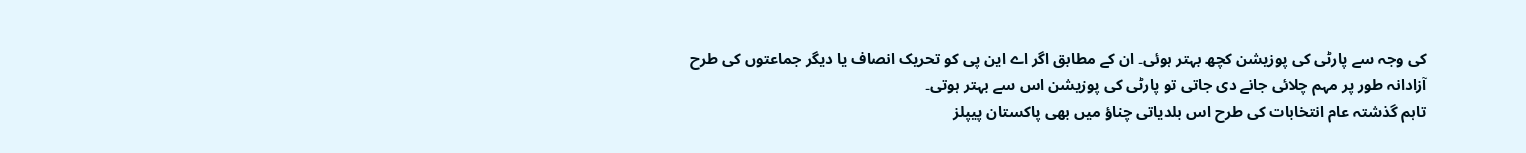کی وجہ سے پارٹی کی پوزیشن کچھ بہتر ہوئی۔ ان کے مطابق اگر اے این پی کو تحریک انصاف یا دیگر جماعتوں کی طرح آزادانہ طور پر مہم چلائی جانے دی جاتی تو پارٹی کی پوزیشن اس سے بہتر ہوتی۔
تاہم گذشتہ عام انتخابات کی طرح اس بلدیاتی چناؤ میں بھی پاکستان پیپلز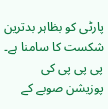پارٹی کو بظاہر بدترین شکست کا سامنا ہے۔ پی پی پی کی پوزیشن صوبے کے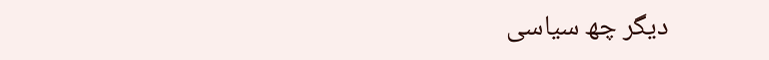دیگر چھ سیاسی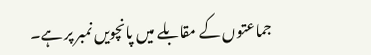جماعتوں کے مقابلے میں پانچویں نمبر پر ہے۔